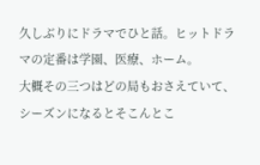久しぶりにドラマでひと話。ヒットドラマの定番は学園、医療、ホーム。
大概その三つはどの局もおさえていて、
シーズンになるとそこんとこ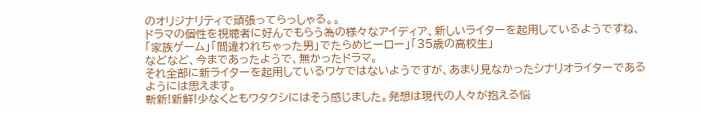のオリジナリティで頑張ってらっしゃる。。
ドラマの個性を視聴者に好んでもらう為の様々なアイディア、新しいライターを起用しているようですね、「家族ゲーム」「間違われちゃった男」でたらめヒーロー」「35歳の高校生」
などなど、今まであったようで、無かったドラマ。
それ全部に新ライターを起用しているワケではないようですが、あまり見なかったシナリオライターであるようには思えます。
斬新!新鮮!少なくともワタクシにはそう感じました。発想は現代の人々が抱える悩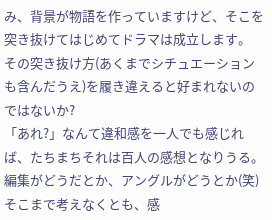み、背景が物語を作っていますけど、そこを突き抜けてはじめてドラマは成立します。
その突き抜け方(あくまでシチュエーションも含んだうえ)を履き違えると好まれないのではないか?
「あれ?」なんて違和感を一人でも感じれば、たちまちそれは百人の感想となりうる。
編集がどうだとか、アングルがどうとか(笑)そこまで考えなくとも、感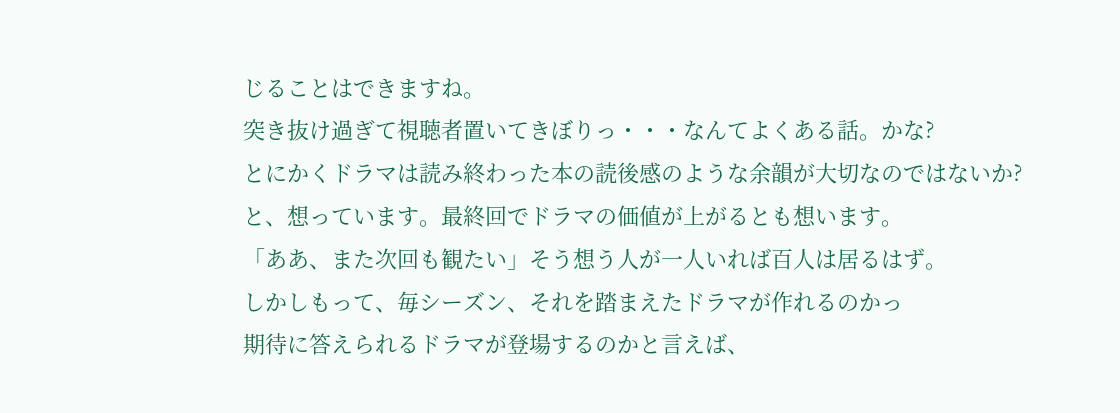じることはできますね。
突き抜け過ぎて視聴者置いてきぼりっ・・・なんてよくある話。かな?
とにかくドラマは読み終わった本の読後感のような余韻が大切なのではないか?
と、想っています。最終回でドラマの価値が上がるとも想います。
「ああ、また次回も観たい」そう想う人が一人いれば百人は居るはず。
しかしもって、毎シーズン、それを踏まえたドラマが作れるのかっ
期待に答えられるドラマが登場するのかと言えば、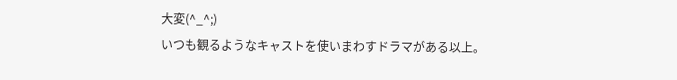大変(^_^;)
いつも観るようなキャストを使いまわすドラマがある以上。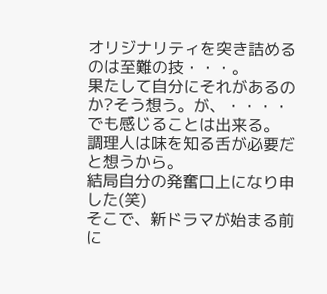オリジナリティを突き詰めるのは至難の技・・・。
果たして自分にそれがあるのか?そう想う。が、・・・・でも感じることは出来る。
調理人は味を知る舌が必要だと想うから。
結局自分の発奮口上になり申した(笑)
そこで、新ドラマが始まる前に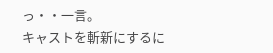っ・・一言。
キャストを斬新にするに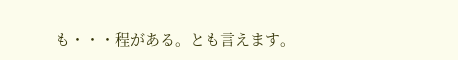も・・・程がある。とも言えます。